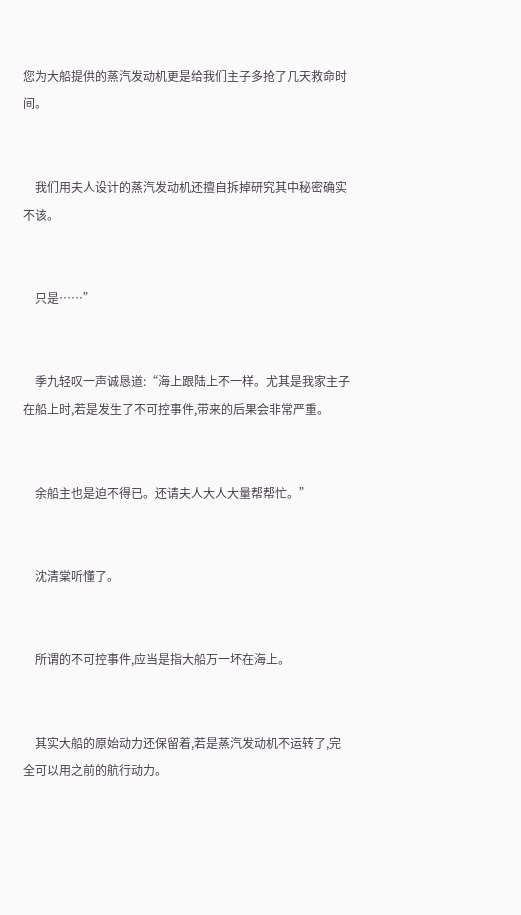您为大船提供的蒸汽发动机更是给我们主子多抢了几天救命时间。


    我们用夫人设计的蒸汽发动机还擅自拆掉研究其中秘密确实不该。


    只是……”


    季九轻叹一声诚恳道:“海上跟陆上不一样。尤其是我家主子在船上时,若是发生了不可控事件,带来的后果会非常严重。


    余船主也是迫不得已。还请夫人大人大量帮帮忙。”


    沈清棠听懂了。


    所谓的不可控事件,应当是指大船万一坏在海上。


    其实大船的原始动力还保留着,若是蒸汽发动机不运转了,完全可以用之前的航行动力。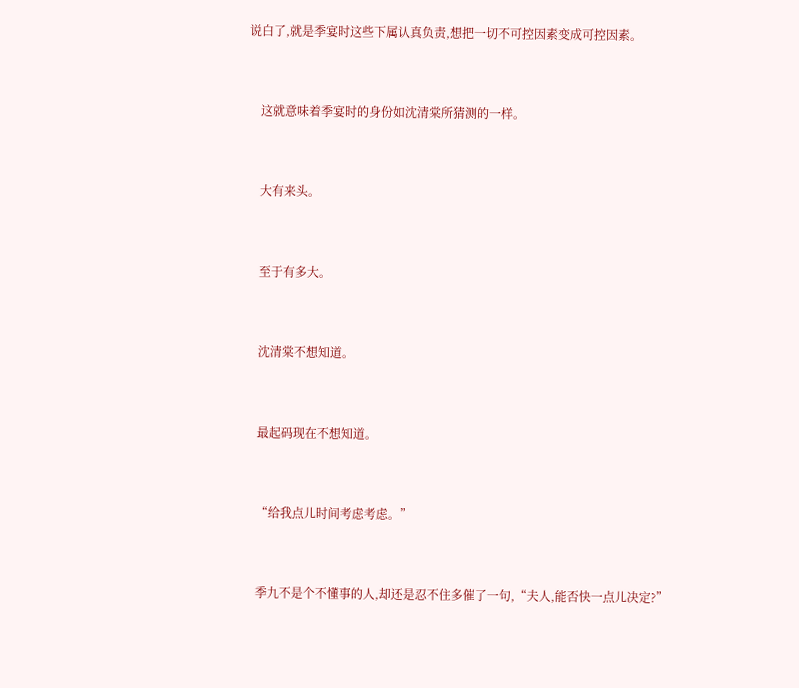说白了,就是季宴时这些下属认真负责,想把一切不可控因素变成可控因素。


    这就意味着季宴时的身份如沈清棠所猜测的一样。


    大有来头。


    至于有多大。


    沈清棠不想知道。


    最起码现在不想知道。


    “给我点儿时间考虑考虑。”


    季九不是个不懂事的人,却还是忍不住多催了一句,“夫人,能否快一点儿决定?”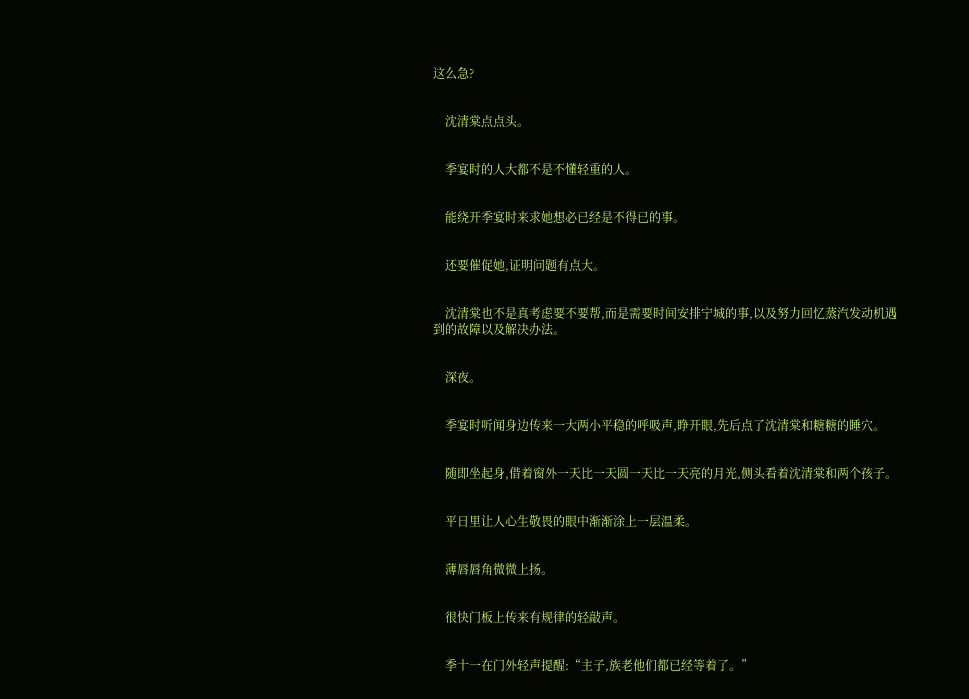这么急?


    沈清棠点点头。


    季宴时的人大都不是不懂轻重的人。


    能绕开季宴时来求她想必已经是不得已的事。


    还要催促她,证明问题有点大。


    沈清棠也不是真考虑要不要帮,而是需要时间安排宁城的事,以及努力回忆蒸汽发动机遇到的故障以及解决办法。


    深夜。


    季宴时听闻身边传来一大两小平稳的呼吸声,睁开眼,先后点了沈清棠和糖糖的睡穴。


    随即坐起身,借着窗外一天比一天圆一天比一天亮的月光,侧头看着沈清棠和两个孩子。


    平日里让人心生敬畏的眼中渐渐涂上一层温柔。


    薄唇唇角微微上扬。


    很快门板上传来有规律的轻敲声。


    季十一在门外轻声提醒:“主子,族老他们都已经等着了。”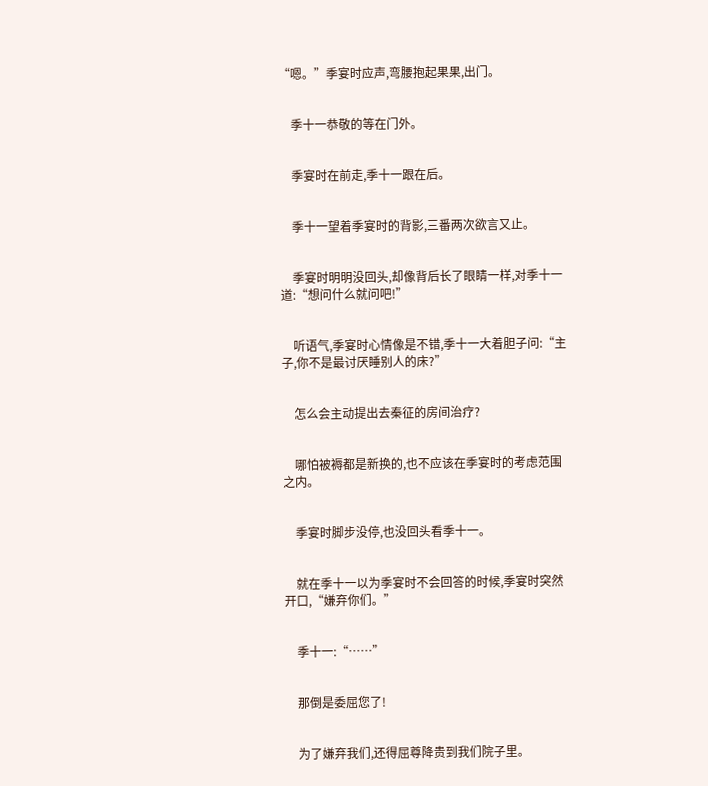“嗯。”季宴时应声,弯腰抱起果果,出门。


    季十一恭敬的等在门外。


    季宴时在前走,季十一跟在后。


    季十一望着季宴时的背影,三番两次欲言又止。


    季宴时明明没回头,却像背后长了眼睛一样,对季十一道:“想问什么就问吧!”


    听语气,季宴时心情像是不错,季十一大着胆子问:“主子,你不是最讨厌睡别人的床?”


    怎么会主动提出去秦征的房间治疗?


    哪怕被褥都是新换的,也不应该在季宴时的考虑范围之内。


    季宴时脚步没停,也没回头看季十一。


    就在季十一以为季宴时不会回答的时候,季宴时突然开口,“嫌弃你们。”


    季十一:“……”


    那倒是委屈您了!


    为了嫌弃我们,还得屈尊降贵到我们院子里。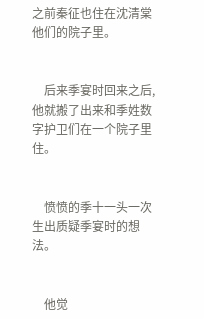之前秦征也住在沈清棠他们的院子里。


    后来季宴时回来之后,他就搬了出来和季姓数字护卫们在一个院子里住。


    愤愤的季十一头一次生出质疑季宴时的想法。


    他觉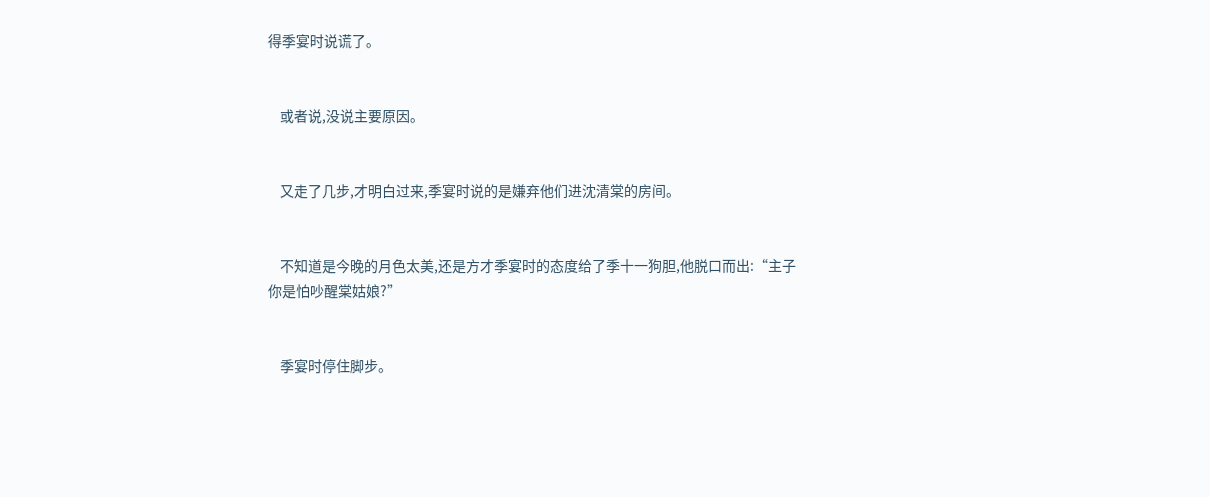得季宴时说谎了。


    或者说,没说主要原因。


    又走了几步,才明白过来,季宴时说的是嫌弃他们进沈清棠的房间。


    不知道是今晚的月色太美,还是方才季宴时的态度给了季十一狗胆,他脱口而出:“主子你是怕吵醒棠姑娘?”


    季宴时停住脚步。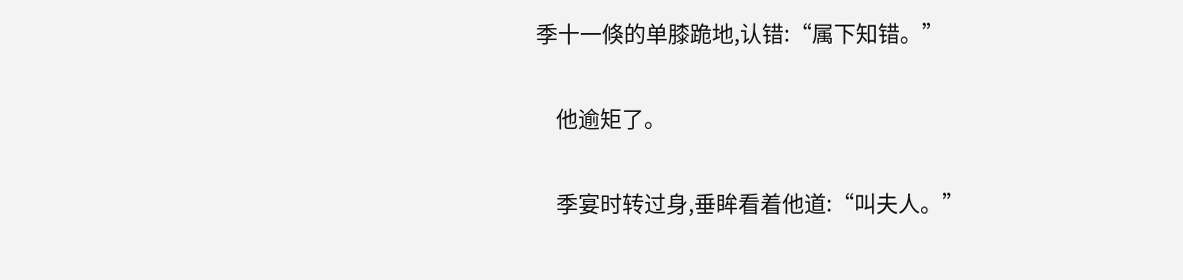季十一倏的单膝跪地,认错:“属下知错。”


    他逾矩了。


    季宴时转过身,垂眸看着他道:“叫夫人。”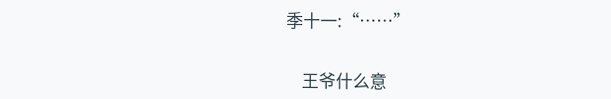季十一:“……”


    王爷什么意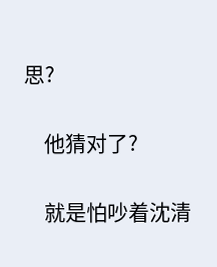思?


    他猜对了?


    就是怕吵着沈清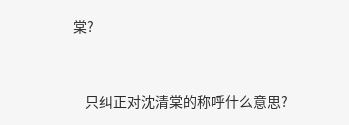棠?


    只纠正对沈清棠的称呼什么意思?